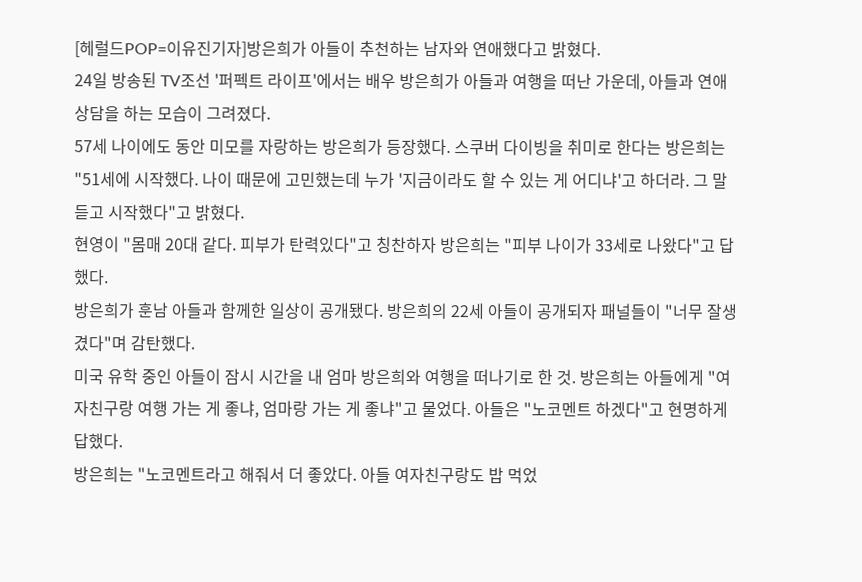[헤럴드POP=이유진기자]방은희가 아들이 추천하는 남자와 연애했다고 밝혔다.
24일 방송된 TV조선 '퍼펙트 라이프'에서는 배우 방은희가 아들과 여행을 떠난 가운데, 아들과 연애 상담을 하는 모습이 그려졌다.
57세 나이에도 동안 미모를 자랑하는 방은희가 등장했다. 스쿠버 다이빙을 취미로 한다는 방은희는 "51세에 시작했다. 나이 때문에 고민했는데 누가 '지금이라도 할 수 있는 게 어디냐'고 하더라. 그 말 듣고 시작했다"고 밝혔다.
현영이 "몸매 20대 같다. 피부가 탄력있다"고 칭찬하자 방은희는 "피부 나이가 33세로 나왔다"고 답했다.
방은희가 훈남 아들과 함께한 일상이 공개됐다. 방은희의 22세 아들이 공개되자 패널들이 "너무 잘생겼다"며 감탄했다.
미국 유학 중인 아들이 잠시 시간을 내 엄마 방은희와 여행을 떠나기로 한 것. 방은희는 아들에게 "여자친구랑 여행 가는 게 좋냐, 엄마랑 가는 게 좋냐"고 물었다. 아들은 "노코멘트 하겠다"고 현명하게 답했다.
방은희는 "노코멘트라고 해줘서 더 좋았다. 아들 여자친구랑도 밥 먹었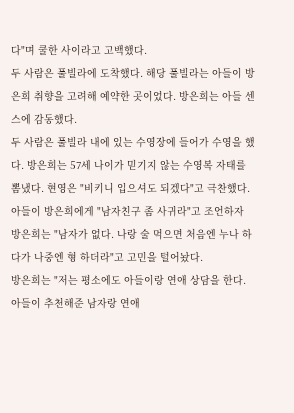다"며 쿨한 사이라고 고백했다.
두 사람은 풀빌라에 도착했다. 해당 풀빌라는 아들이 방은희 취향을 고려해 예약한 곳이었다. 방은희는 아들 센스에 감동했다.
두 사람은 풀빌라 내에 있는 수영장에 들어가 수영을 했다. 방은희는 57세 나이가 믿기지 않는 수영복 자태를 뽐냈다. 현영은 "비키니 입으셔도 되겠다"고 극찬했다.
아들이 방은희에게 "남자친구 좀 사귀라"고 조언하자 방은희는 "남자가 없다. 나랑 술 먹으면 처음엔 누나 하다가 나중엔 형 하더라"고 고민을 털어놨다.
방은희는 "저는 평소에도 아들이랑 연애 상담을 한다. 아들이 추천해준 남자랑 연애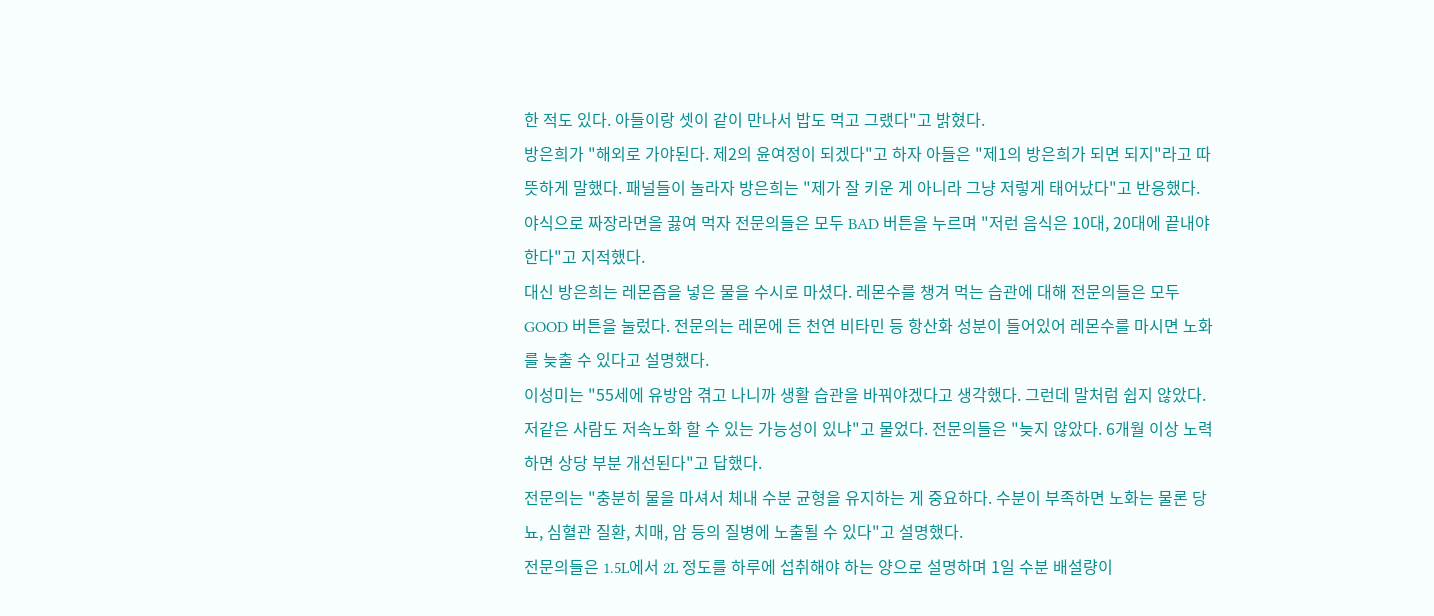한 적도 있다. 아들이랑 셋이 같이 만나서 밥도 먹고 그랬다"고 밝혔다.
방은희가 "해외로 가야된다. 제2의 윤여정이 되겠다"고 하자 아들은 "제1의 방은희가 되면 되지"라고 따뜻하게 말했다. 패널들이 놀라자 방은희는 "제가 잘 키운 게 아니라 그냥 저렇게 태어났다"고 반응했다.
야식으로 짜장라면을 끓여 먹자 전문의들은 모두 BAD 버튼을 누르며 "저런 음식은 10대, 20대에 끝내야 한다"고 지적했다.
대신 방은희는 레몬즙을 넣은 물을 수시로 마셨다. 레몬수를 챙겨 먹는 습관에 대해 전문의들은 모두 GOOD 버튼을 눌렀다. 전문의는 레몬에 든 천연 비타민 등 항산화 성분이 들어있어 레몬수를 마시면 노화를 늦출 수 있다고 설명했다.
이성미는 "55세에 유방암 겪고 나니까 생활 습관을 바꿔야겠다고 생각했다. 그런데 말처럼 쉽지 않았다. 저같은 사람도 저속노화 할 수 있는 가능성이 있냐"고 물었다. 전문의들은 "늦지 않았다. 6개월 이상 노력하면 상당 부분 개선된다"고 답했다.
전문의는 "충분히 물을 마셔서 체내 수분 균형을 유지하는 게 중요하다. 수분이 부족하면 노화는 물론 당뇨, 심혈관 질환, 치매, 암 등의 질병에 노출될 수 있다"고 설명했다.
전문의들은 1.5L에서 2L 정도를 하루에 섭취해야 하는 양으로 설명하며 1일 수분 배설량이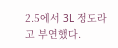2.5에서 3L 정도라고 부연했다.